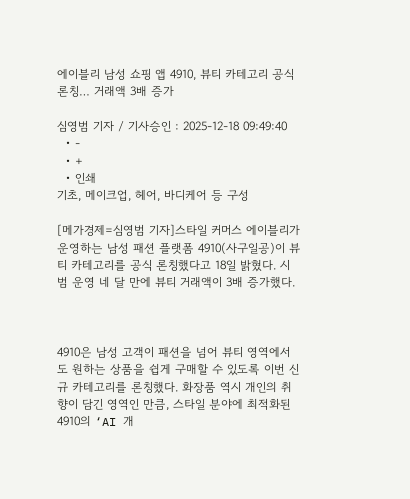에이블리 남성 쇼핑 앱 4910, 뷰티 카테고리 공식 론칭… 거래액 3배 증가

심영범 기자 / 기사승인 : 2025-12-18 09:49:40
  • -
  • +
  • 인쇄
기초, 메이크업, 헤어, 바디케어 등 구성

[메가경제=심영범 기자]스타일 커머스 에이블리가 운영하는 남성 패션 플랫폼 4910(사구일공)이 뷰티 카테고리를 공식 론칭했다고 18일 밝혔다. 시범 운영 네 달 만에 뷰티 거래액이 3배 증가했다.



4910은 남성 고객이 패션을 넘어 뷰티 영역에서도 원하는 상품을 쉽게 구매할 수 있도록 이번 신규 카테고리를 론칭했다. 화장품 역시 개인의 취향이 담긴 영역인 만큼, 스타일 분야에 최적화된 4910의 ‘AI 개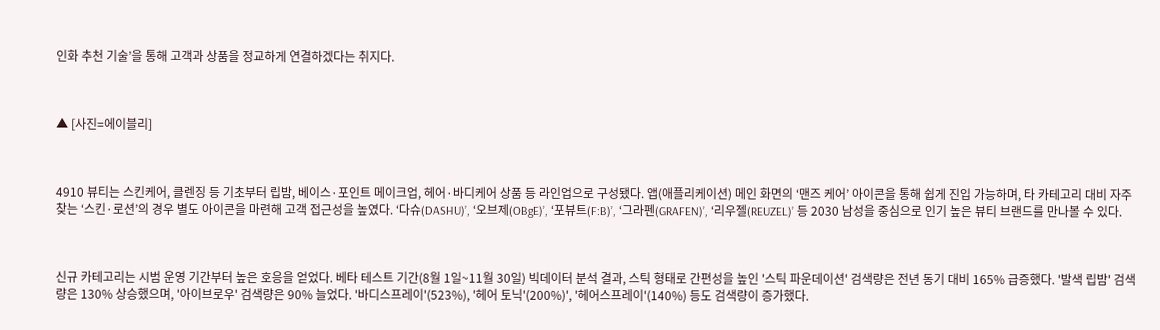인화 추천 기술’을 통해 고객과 상품을 정교하게 연결하겠다는 취지다.



▲ [사진=에이블리]



4910 뷰티는 스킨케어, 클렌징 등 기초부터 립밤, 베이스·포인트 메이크업, 헤어·바디케어 상품 등 라인업으로 구성됐다. 앱(애플리케이션) 메인 화면의 ‘맨즈 케어’ 아이콘을 통해 쉽게 진입 가능하며, 타 카테고리 대비 자주 찾는 ‘스킨·로션’의 경우 별도 아이콘을 마련해 고객 접근성을 높였다. ‘다슈(DASHU)’, ‘오브제(OBgE)’, ‘포뷰트(F:B)’, ‘그라펜(GRAFEN)’, ‘리우젤(REUZEL)’ 등 2030 남성을 중심으로 인기 높은 뷰티 브랜드를 만나볼 수 있다.



신규 카테고리는 시범 운영 기간부터 높은 호응을 얻었다. 베타 테스트 기간(8월 1일~11월 30일) 빅데이터 분석 결과, 스틱 형태로 간편성을 높인 '스틱 파운데이션' 검색량은 전년 동기 대비 165% 급증했다. '발색 립밤' 검색량은 130% 상승했으며, '아이브로우' 검색량은 90% 늘었다. '바디스프레이'(523%), '헤어 토닉'(200%)', '헤어스프레이'(140%) 등도 검색량이 증가했다.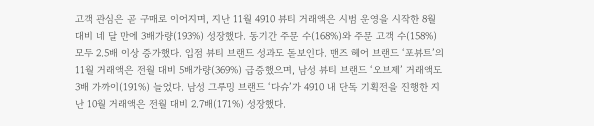고객 관심은 곧 구매로 이어지며, 지난 11월 4910 뷰티 거래액은 시범 운영을 시작한 8월 대비 네 달 만에 3배가량(193%) 성장했다. 동기간 주문 수(168%)와 주문 고객 수(158%) 모두 2.5배 이상 증가했다. 입점 뷰티 브랜드 성과도 돋보인다. 맨즈 헤어 브랜드 ‘포뷰트’의 11월 거래액은 전월 대비 5배가량(369%) 급증했으며, 남성 뷰티 브랜드 ‘오브제’ 거래액도 3배 가까이(191%) 늘었다. 남성 그루밍 브랜드 ‘다슈’가 4910 내 단독 기획전을 진행한 지난 10월 거래액은 전월 대비 2.7배(171%) 성장했다.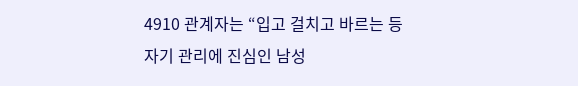4910 관계자는 “입고 걸치고 바르는 등 자기 관리에 진심인 남성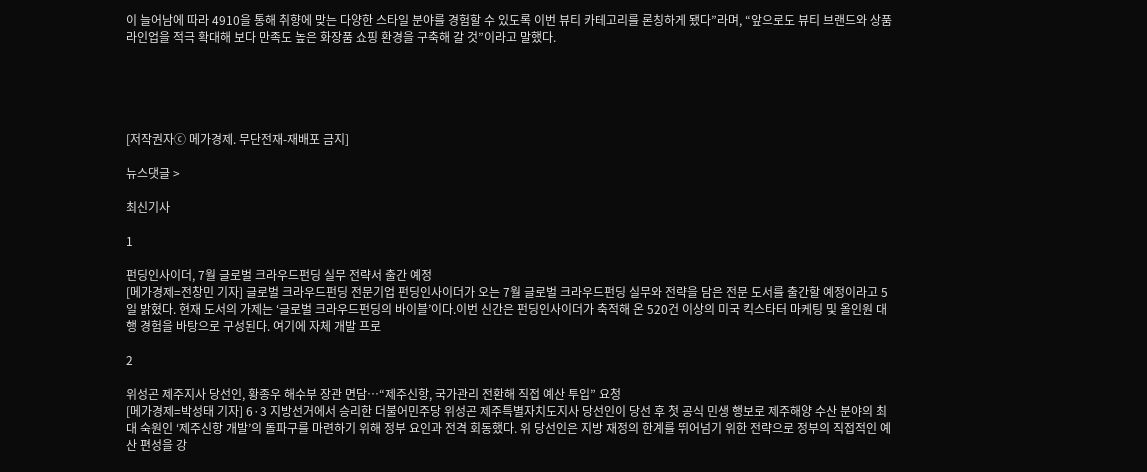이 늘어남에 따라 4910을 통해 취향에 맞는 다양한 스타일 분야를 경험할 수 있도록 이번 뷰티 카테고리를 론칭하게 됐다”라며, “앞으로도 뷰티 브랜드와 상품 라인업을 적극 확대해 보다 만족도 높은 화장품 쇼핑 환경을 구축해 갈 것”이라고 말했다.





[저작권자ⓒ 메가경제. 무단전재-재배포 금지]

뉴스댓글 >

최신기사

1

펀딩인사이더, 7월 글로벌 크라우드펀딩 실무 전략서 출간 예정
[메가경제=전창민 기자] 글로벌 크라우드펀딩 전문기업 펀딩인사이더가 오는 7월 글로벌 크라우드펀딩 실무와 전략을 담은 전문 도서를 출간할 예정이라고 5일 밝혔다. 현재 도서의 가제는 ‘글로벌 크라우드펀딩의 바이블’이다.이번 신간은 펀딩인사이더가 축적해 온 520건 이상의 미국 킥스타터 마케팅 및 올인원 대행 경험을 바탕으로 구성된다. 여기에 자체 개발 프로

2

위성곤 제주지사 당선인, 황종우 해수부 장관 면담…“제주신항, 국가관리 전환해 직접 예산 투입” 요청
[메가경제=박성태 기자] 6·3 지방선거에서 승리한 더불어민주당 위성곤 제주특별자치도지사 당선인이 당선 후 첫 공식 민생 행보로 제주해양 수산 분야의 최대 숙원인 ‘제주신항 개발’의 돌파구를 마련하기 위해 정부 요인과 전격 회동했다. 위 당선인은 지방 재정의 한계를 뛰어넘기 위한 전략으로 정부의 직접적인 예산 편성을 강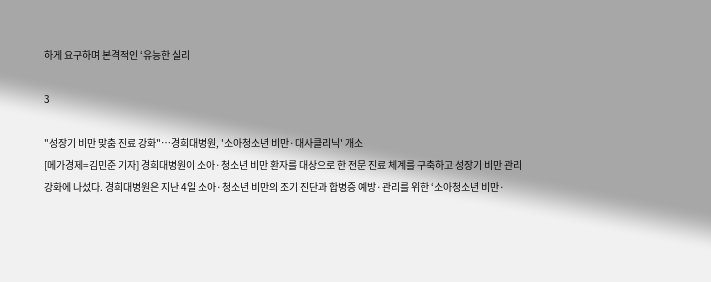하게 요구하며 본격적인 ‘유능한 실리

3

"성장기 비만 맞춤 진료 강화"…경희대병원, '소아청소년 비만·대사클리닉' 개소
[메가경제=김민준 기자] 경희대병원이 소아·청소년 비만 환자를 대상으로 한 전문 진료 체계를 구축하고 성장기 비만 관리 강화에 나섰다. 경희대병원은 지난 4일 소아·청소년 비만의 조기 진단과 합병증 예방·관리를 위한 ‘소아청소년 비만·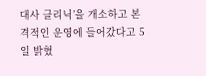대사 클리닉’을 개소하고 본격적인 운영에 들어갔다고 5일 밝혔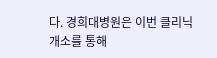다. 경희대병원은 이번 클리닉 개소를 통해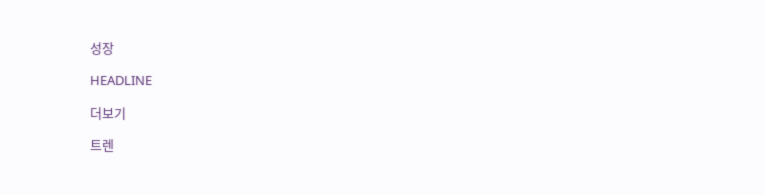성장

HEADLINE

더보기

트렌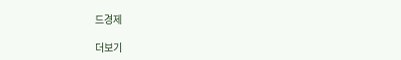드경제

더보기